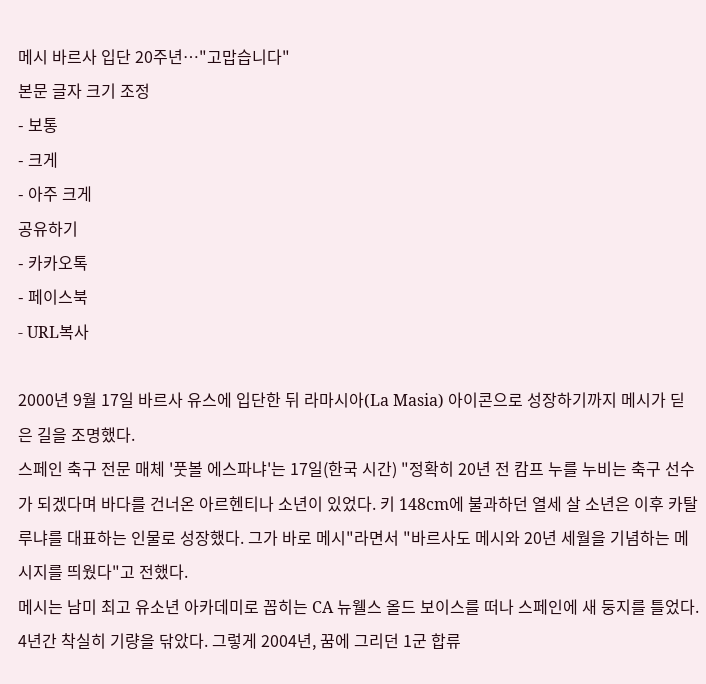메시 바르사 입단 20주년…"고맙습니다"
본문 글자 크기 조정
- 보통
- 크게
- 아주 크게
공유하기
- 카카오톡
- 페이스북
- URL복사

2000년 9월 17일 바르사 유스에 입단한 뒤 라마시아(La Masia) 아이콘으로 성장하기까지 메시가 딛은 길을 조명했다.
스페인 축구 전문 매체 '풋볼 에스파냐'는 17일(한국 시간) "정확히 20년 전 캄프 누를 누비는 축구 선수가 되겠다며 바다를 건너온 아르헨티나 소년이 있었다. 키 148cm에 불과하던 열세 살 소년은 이후 카탈루냐를 대표하는 인물로 성장했다. 그가 바로 메시"라면서 "바르사도 메시와 20년 세월을 기념하는 메시지를 띄웠다"고 전했다.
메시는 남미 최고 유소년 아카데미로 꼽히는 CA 뉴웰스 올드 보이스를 떠나 스페인에 새 둥지를 틀었다. 4년간 착실히 기량을 닦았다. 그렇게 2004년, 꿈에 그리던 1군 합류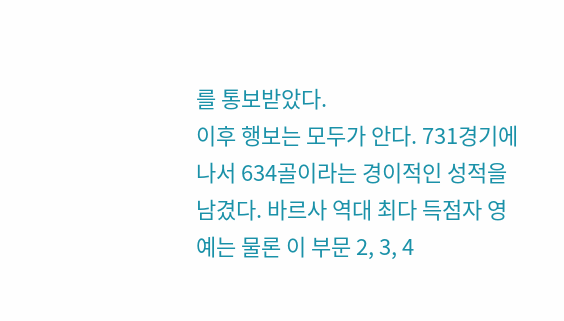를 통보받았다.
이후 행보는 모두가 안다. 731경기에 나서 634골이라는 경이적인 성적을 남겼다. 바르사 역대 최다 득점자 영예는 물론 이 부문 2, 3, 4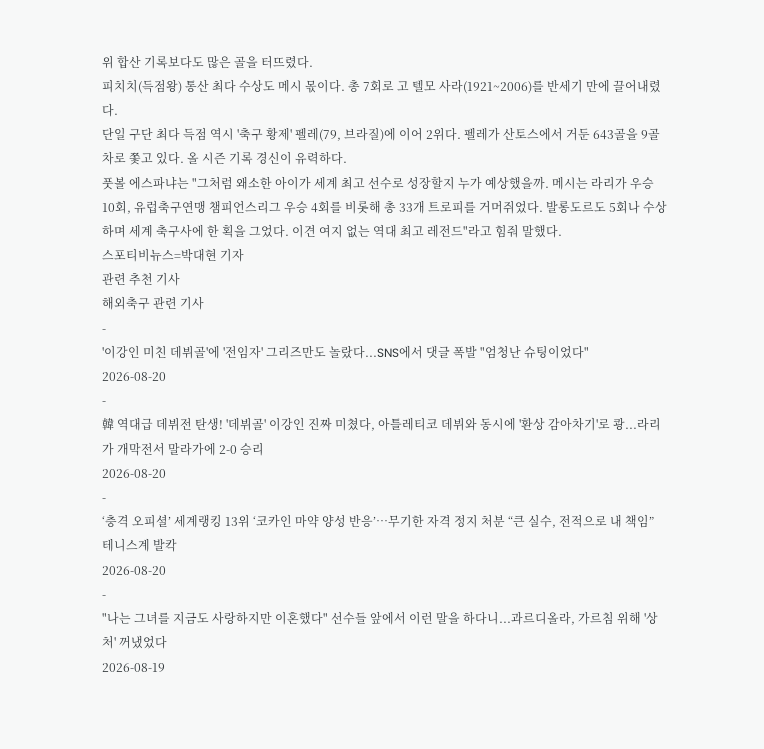위 합산 기록보다도 많은 골을 터뜨렸다.
피치치(득점왕) 통산 최다 수상도 메시 몫이다. 총 7회로 고 텔모 사라(1921~2006)를 반세기 만에 끌어내렸다.
단일 구단 최다 득점 역시 '축구 황제' 펠레(79, 브라질)에 이어 2위다. 펠레가 산토스에서 거둔 643골을 9골 차로 쫓고 있다. 올 시즌 기록 경신이 유력하다.
풋볼 에스파냐는 "그처럼 왜소한 아이가 세계 최고 선수로 성장할지 누가 예상했을까. 메시는 라리가 우승 10회, 유럽축구연맹 챔피언스리그 우승 4회를 비롯해 총 33개 트로피를 거머쥐었다. 발롱도르도 5회나 수상하며 세계 축구사에 한 획을 그었다. 이견 여지 없는 역대 최고 레전드"라고 힘줘 말했다.
스포티비뉴스=박대현 기자
관련 추천 기사
해외축구 관련 기사
-
'이강인 미친 데뷔골'에 '전임자' 그리즈만도 놀랐다...SNS에서 댓글 폭발 "엄청난 슈팅이었다"
2026-08-20
-
韓 역대급 데뷔전 탄생! '데뷔골' 이강인 진짜 미쳤다, 아틀레티코 데뷔와 동시에 '환상 감아차기'로 쾅...라리가 개막전서 말라가에 2-0 승리
2026-08-20
-
‘충격 오피셜’ 세계랭킹 13위 ‘코카인 마약 양성 반응’…무기한 자격 정지 처분 “큰 실수, 전적으로 내 책임” 테니스계 발칵
2026-08-20
-
"나는 그녀를 지금도 사랑하지만 이혼했다" 선수들 앞에서 이런 말을 하다니...과르디올라, 가르침 위해 '상처' 꺼냈었다
2026-08-19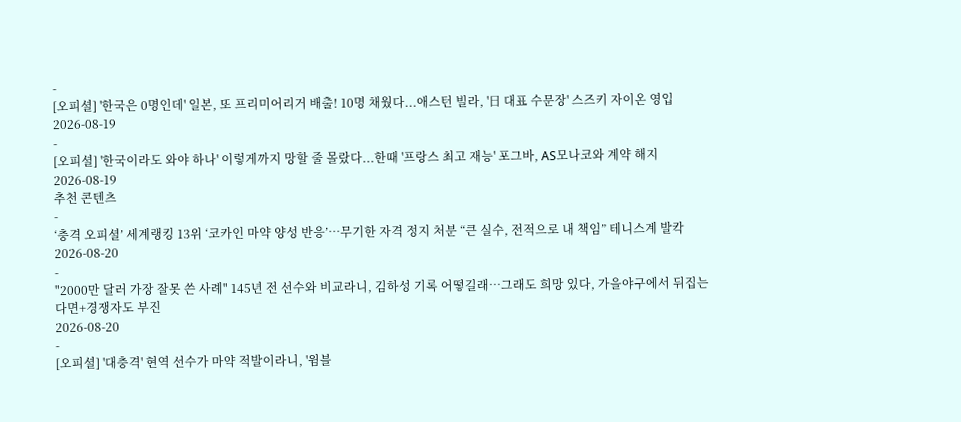-
[오피셜] '한국은 0명인데' 일본, 또 프리미어리거 배출! 10명 채웠다...애스턴 빌라, '日 대표 수문장' 스즈키 자이온 영입
2026-08-19
-
[오피셜] '한국이라도 와야 하나' 이렇게까지 망할 줄 몰랐다...한때 '프랑스 최고 재능' 포그바, AS모나코와 계약 해지
2026-08-19
추천 콘텐츠
-
‘충격 오피셜’ 세계랭킹 13위 ‘코카인 마약 양성 반응’…무기한 자격 정지 처분 “큰 실수, 전적으로 내 책임” 테니스계 발칵
2026-08-20
-
"2000만 달러 가장 잘못 쓴 사례" 145년 전 선수와 비교라니, 김하성 기록 어떻길래…그래도 희망 있다, 가을야구에서 뒤집는다면+경쟁자도 부진
2026-08-20
-
[오피셜] '대충격' 현역 선수가 마약 적발이라니, '윔블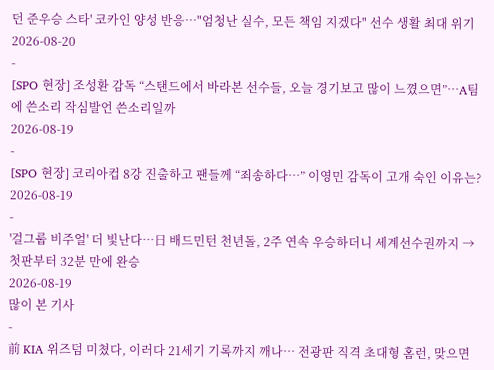던 준우승 스타' 코카인 양성 반응…"엄청난 실수, 모든 책임 지겠다" 선수 생활 최대 위기
2026-08-20
-
[SPO 현장] 조성환 감독 “스탠드에서 바라본 선수들, 오늘 경기보고 많이 느꼈으면”…A팀에 쓴소리 작심발언 쓴소리일까
2026-08-19
-
[SPO 현장] 코리아컵 8강 진출하고 팬들께 “죄송하다…” 이영민 감독이 고개 숙인 이유는?
2026-08-19
-
'걸그룹 비주얼' 더 빛난다…日 배드민턴 천년돌, 2주 연속 우승하더니 세계선수권까지 → 첫판부터 32분 만에 완승
2026-08-19
많이 본 기사
-
前 KIA 위즈덤 미쳤다, 이러다 21세기 기록까지 깨나… 전광판 직격 초대형 홈런, 맞으면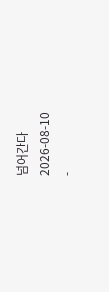넘어간다
2026-08-10
-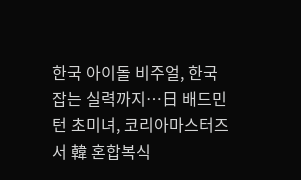한국 아이돌 비주얼, 한국 잡는 실력까지…日 배드민턴 초미녀, 코리아마스터즈서 韓 혼합복식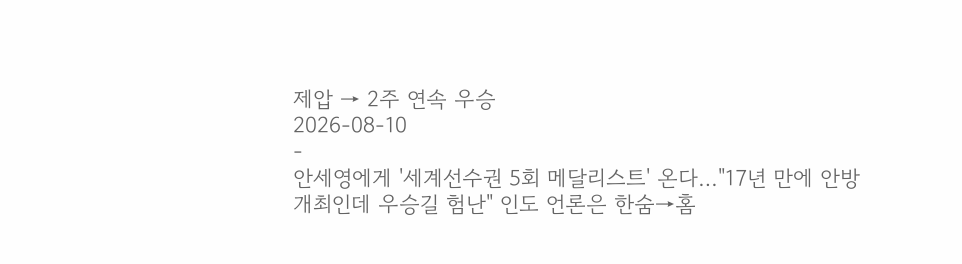제압 → 2주 연속 우승
2026-08-10
-
안세영에게 '세계선수권 5회 메달리스트' 온다…"17년 만에 안방 개최인데 우승길 험난" 인도 언론은 한숨→홈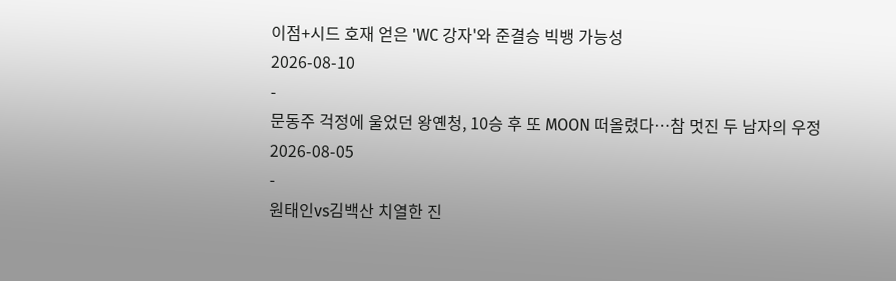이점+시드 호재 얻은 'WC 강자'와 준결승 빅뱅 가능성
2026-08-10
-
문동주 걱정에 울었던 왕옌청, 10승 후 또 MOON 떠올렸다…참 멋진 두 남자의 우정
2026-08-05
-
원태인vs김백산 치열한 진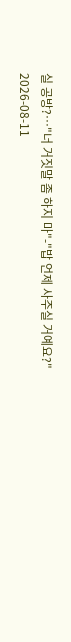실 공방?…"너 거짓말 좀 하지 마"-"밥 언제 사주실 거예요?"
2026-08-11